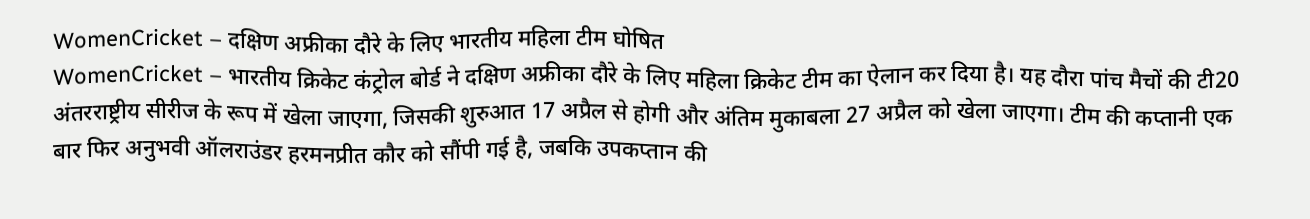WomenCricket – दक्षिण अफ्रीका दौरे के लिए भारतीय महिला टीम घोषित
WomenCricket – भारतीय क्रिकेट कंट्रोल बोर्ड ने दक्षिण अफ्रीका दौरे के लिए महिला क्रिकेट टीम का ऐलान कर दिया है। यह दौरा पांच मैचों की टी20 अंतरराष्ट्रीय सीरीज के रूप में खेला जाएगा, जिसकी शुरुआत 17 अप्रैल से होगी और अंतिम मुकाबला 27 अप्रैल को खेला जाएगा। टीम की कप्तानी एक बार फिर अनुभवी ऑलराउंडर हरमनप्रीत कौर को सौंपी गई है, जबकि उपकप्तान की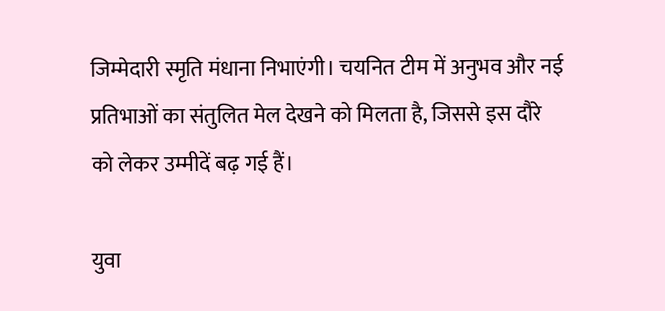जिम्मेदारी स्मृति मंधाना निभाएंगी। चयनित टीम में अनुभव और नई प्रतिभाओं का संतुलित मेल देखने को मिलता है, जिससे इस दौरे को लेकर उम्मीदें बढ़ गई हैं।

युवा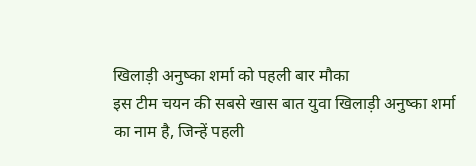खिलाड़ी अनुष्का शर्मा को पहली बार मौका
इस टीम चयन की सबसे खास बात युवा खिलाड़ी अनुष्का शर्मा का नाम है, जिन्हें पहली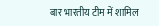बार भारतीय टीम में शामिल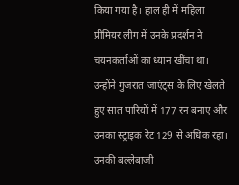किया गया है। हाल ही में महिला प्रीमियर लीग में उनके प्रदर्शन ने चयनकर्ताओं का ध्यान खींचा था। उन्होंने गुजरात जाएंट्स के लिए खेलते हुए सात पारियों में 177 रन बनाए और उनका स्ट्राइक रेट 129 से अधिक रहा। उनकी बल्लेबाजी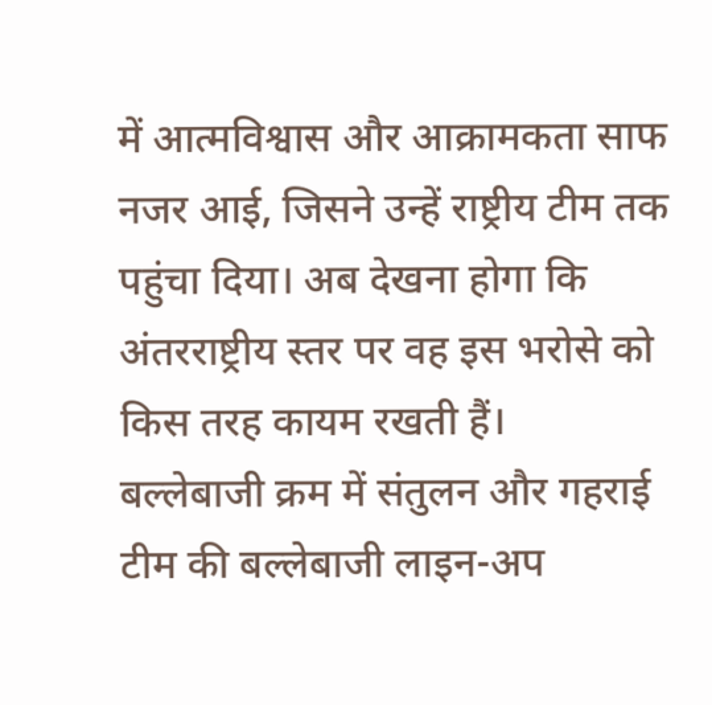में आत्मविश्वास और आक्रामकता साफ नजर आई, जिसने उन्हें राष्ट्रीय टीम तक पहुंचा दिया। अब देखना होगा कि अंतरराष्ट्रीय स्तर पर वह इस भरोसे को किस तरह कायम रखती हैं।
बल्लेबाजी क्रम में संतुलन और गहराई
टीम की बल्लेबाजी लाइन-अप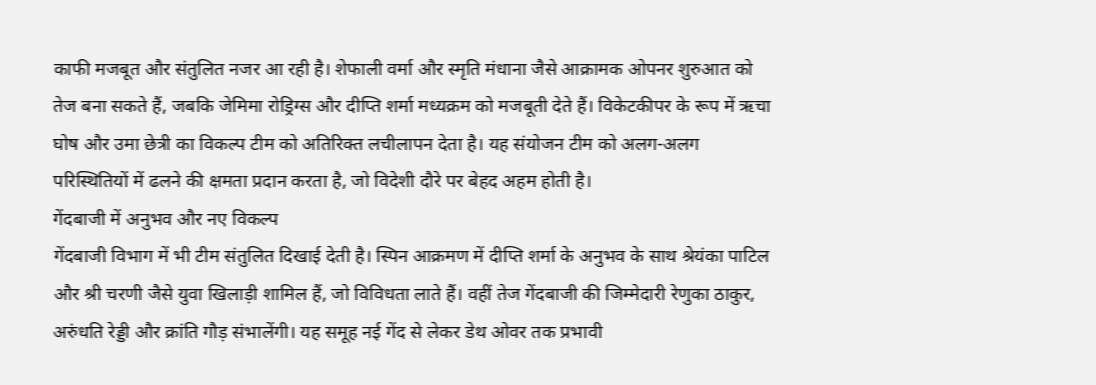काफी मजबूत और संतुलित नजर आ रही है। शेफाली वर्मा और स्मृति मंधाना जैसे आक्रामक ओपनर शुरुआत को तेज बना सकते हैं, जबकि जेमिमा रोड्रिग्स और दीप्ति शर्मा मध्यक्रम को मजबूती देते हैं। विकेटकीपर के रूप में ऋचा घोष और उमा छेत्री का विकल्प टीम को अतिरिक्त लचीलापन देता है। यह संयोजन टीम को अलग-अलग परिस्थितियों में ढलने की क्षमता प्रदान करता है, जो विदेशी दौरे पर बेहद अहम होती है।
गेंदबाजी में अनुभव और नए विकल्प
गेंदबाजी विभाग में भी टीम संतुलित दिखाई देती है। स्पिन आक्रमण में दीप्ति शर्मा के अनुभव के साथ श्रेयंका पाटिल और श्री चरणी जैसे युवा खिलाड़ी शामिल हैं, जो विविधता लाते हैं। वहीं तेज गेंदबाजी की जिम्मेदारी रेणुका ठाकुर, अरुंधति रेड्डी और क्रांति गौड़ संभालेंगी। यह समूह नई गेंद से लेकर डेथ ओवर तक प्रभावी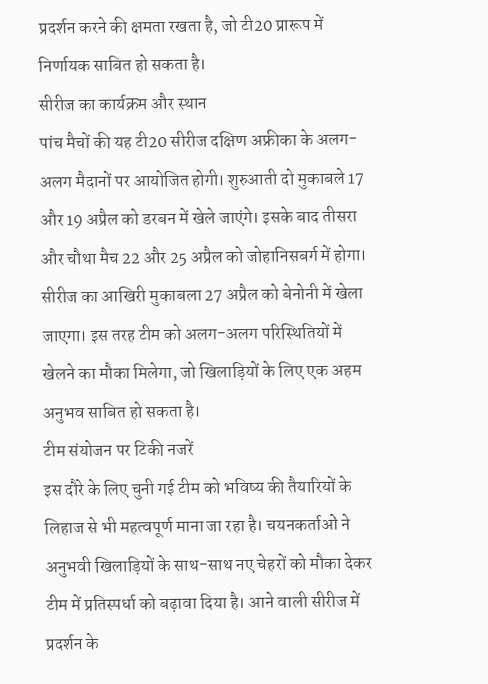प्रदर्शन करने की क्षमता रखता है, जो टी20 प्रारूप में निर्णायक साबित हो सकता है।
सीरीज का कार्यक्रम और स्थान
पांच मैचों की यह टी20 सीरीज दक्षिण अफ्रीका के अलग-अलग मैदानों पर आयोजित होगी। शुरुआती दो मुकाबले 17 और 19 अप्रैल को डरबन में खेले जाएंगे। इसके बाद तीसरा और चौथा मैच 22 और 25 अप्रैल को जोहानिसबर्ग में होगा। सीरीज का आखिरी मुकाबला 27 अप्रैल को बेनोनी में खेला जाएगा। इस तरह टीम को अलग-अलग परिस्थितियों में खेलने का मौका मिलेगा, जो खिलाड़ियों के लिए एक अहम अनुभव साबित हो सकता है।
टीम संयोजन पर टिकी नजरें
इस दौरे के लिए चुनी गई टीम को भविष्य की तैयारियों के लिहाज से भी महत्वपूर्ण माना जा रहा है। चयनकर्ताओं ने अनुभवी खिलाड़ियों के साथ-साथ नए चेहरों को मौका देकर टीम में प्रतिस्पर्धा को बढ़ावा दिया है। आने वाली सीरीज में प्रदर्शन के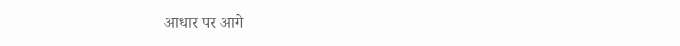आधार पर आगे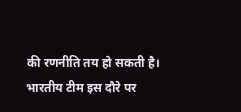की रणनीति तय हो सकती है। भारतीय टीम इस दौरे पर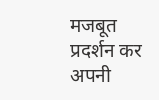मजबूत प्रदर्शन कर अपनी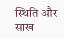स्थिति और साख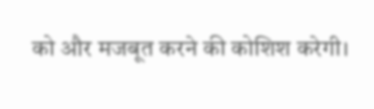को और मजबूत करने की कोशिश करेगी।